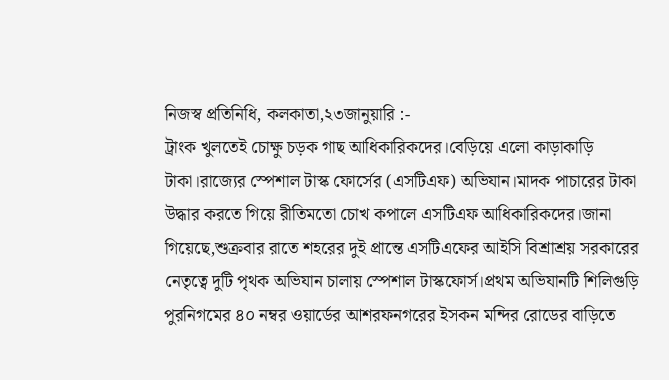নিজস্ব প্রতিনিধি, কলকাতা,২৩জানুয়ারি :-
ট্রাংক খুলতেই চোক্ষু চড়ক গাছ আধিকারিকদের।বেড়িয়ে এলো কাড়াকাড়ি টাকা।রাজ্যের স্পেশাল টাস্ক ফোর্সের (এসটিএফ) অভিযান।মাদক পাচারের টাকা উদ্ধার করতে গিয়ে রীতিমতো চোখ কপালে এসটিএফ আধিকারিকদের।জানা গিয়েছে,শুক্রবার রাতে শহরের দুই প্রান্তে এসটিএফের আইসি বিশ্রাশ্রয় সরকারের নেতৃত্বে দুটি পৃথক অভিযান চালায় স্পেশাল টাস্কফোর্স।প্রথম অভিযানটি শিলিগুড়ি পুরনিগমের ৪০ নম্বর ওয়ার্ডের আশরফনগরের ইসকন মন্দির রোডের বাড়িতে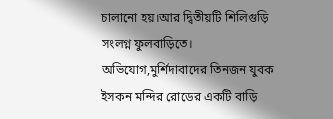চালানো হয়।আর দ্বিতীয়টি শিলিগুড়ি সংলগ্ন ফুলবাড়িতে। অভিযোগ,মুর্শিদাবাদের তিনজন যুবক ইসকন মন্দির রোডের একটি বাড়ি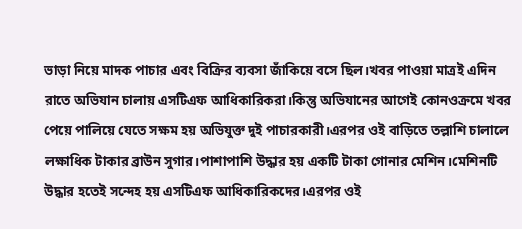ভাড়া নিয়ে মাদক পাচার এবং বিক্রির ব্যবসা জাঁকিয়ে বসে ছিল।খবর পাওয়া মাত্রই এদিন রাতে অভিযান চালায় এসটিএফ আধিকারিকরা।কিন্তু অভিযানের আগেই কোনওক্রমে খবর পেয়ে পালিয়ে যেতে সক্ষম হয় অভিযুক্ত দুই পাচারকারী।এরপর ওই বাড়িতে তল্লাশি চালালে লক্ষাধিক টাকার ব্রাউন সুগার।পাশাপাশি উদ্ধার হয় একটি টাকা গোনার মেশিন।মেশিনটি উদ্ধার হতেই সন্দেহ হয় এসটিএফ আধিকারিকদের।এরপর ওই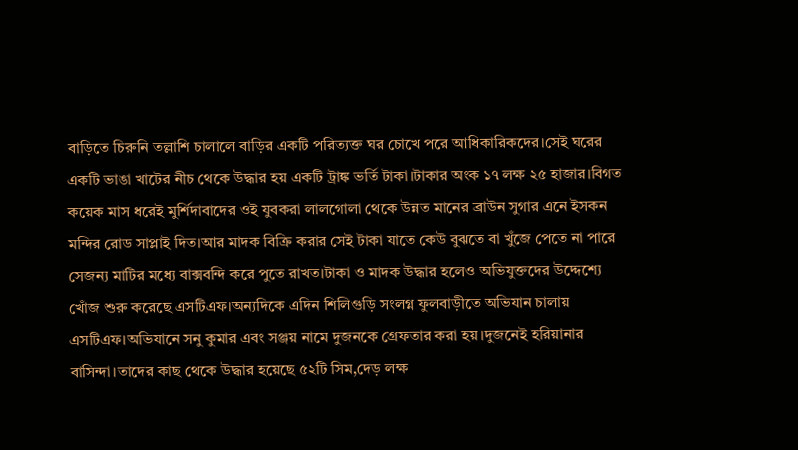বাড়িতে চিরুনি তল্লাশি চালালে বাড়ির একটি পরিত্যক্ত ঘর চোখে পরে আধিকারিকদের।সেই ঘরের একটি ভাঙা খাটের নীচ থেকে উদ্ধার হয় একটি ট্রাঙ্ক ভর্তি টাকা।টাকার অংক ১৭ লক্ষ ২৫ হাজার।বিগত কয়েক মাস ধরেই মুর্শিদাবাদের ওই যুবকরা লালগোলা থেকে উন্নত মানের ব্রাউন সুগার এনে ইসকন মন্দির রোড সাপ্লাই দিত।আর মাদক বিক্রি করার সেই টাকা যাতে কেউ বুঝতে বা খুঁজে পেতে না পারে সেজন্য মাটির মধ্যে বাক্সবন্দি করে পুতে রাখত।টাকা ও মাদক উদ্ধার হলেও অভিযুক্তদের উদ্দেশ্যে খোঁজ শুরু করেছে এসটিএফ।অন্যদিকে এদিন শিলিগুড়ি সংলগ্ন ফুলবাড়ীতে অভিযান চালায় এসটিএফ।অভিযানে সনু কুমার এবং সঞ্জয় নামে দুজনকে গ্রেফতার করা হয়।দুজনেই হরিয়ানার বাসিন্দা।তাদের কাছ থেকে উদ্ধার হয়েছে ৫২টি সিম,দেড় লক্ষ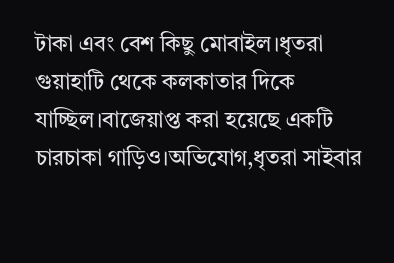টাকা এবং বেশ কিছু মোবাইল।ধৃতরা গুয়াহাটি থেকে কলকাতার দিকে যাচ্ছিল।বাজেয়াপ্ত করা হয়েছে একটি চারচাকা গাড়িও।অভিযোগ,ধৃতরা সাইবার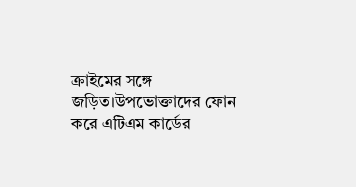ক্রাইমের সঙ্গে জড়িত।উপভোক্তাদের ফোন করে এটিএম কার্ডের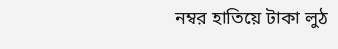নম্বর হাতিয়ে টাকা লুঠ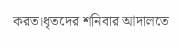করত।ধৃতদের শনিবার আদালতে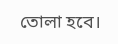তোলা হবে।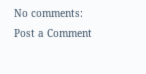No comments:
Post a Comment